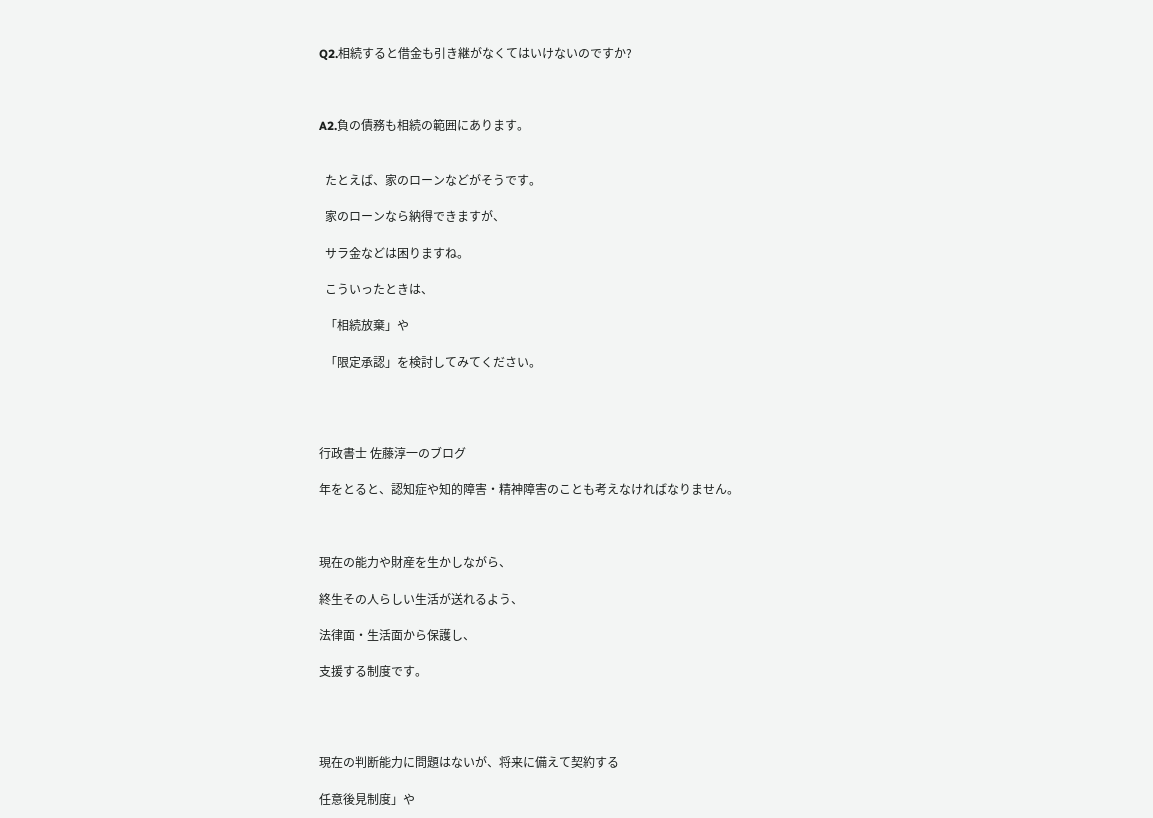Q2.相続すると借金も引き継がなくてはいけないのですか?



A2.負の債務も相続の範囲にあります。


  たとえば、家のローンなどがそうです。

  家のローンなら納得できますが、

  サラ金などは困りますね。

  こういったときは、

  「相続放棄」や

  「限定承認」を検討してみてください。




行政書士 佐藤淳一のブログ

年をとると、認知症や知的障害・精神障害のことも考えなければなりません。



現在の能力や財産を生かしながら、

終生その人らしい生活が送れるよう、

法律面・生活面から保護し、

支援する制度です。




現在の判断能力に問題はないが、将来に備えて契約する

任意後見制度」や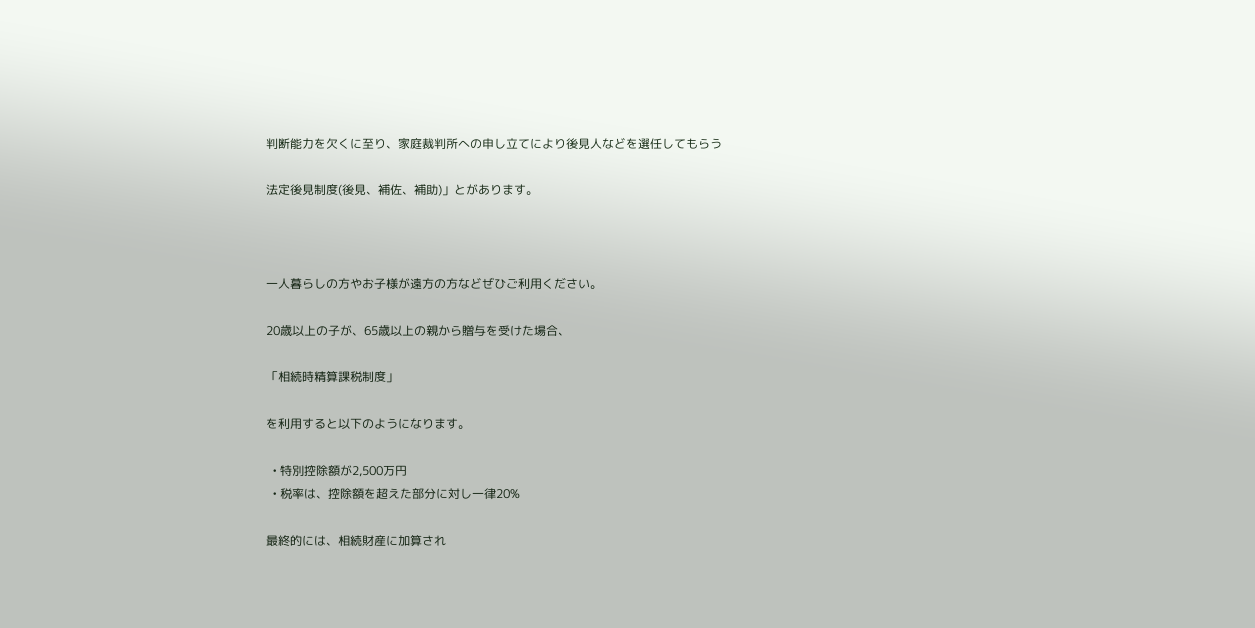判断能力を欠くに至り、家庭裁判所への申し立てにより後見人などを選任してもらう

法定後見制度(後見、補佐、補助)」とがあります。



一人暮らしの方やお子様が遠方の方などぜひご利用ください。

20歳以上の子が、65歳以上の親から贈与を受けた場合、

「相続時精算課税制度」

を利用すると以下のようになります。

  • 特別控除額が2,500万円
  • 税率は、控除額を超えた部分に対し一律20%

最終的には、相続財産に加算され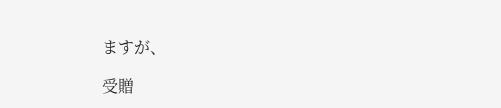ますが、

受贈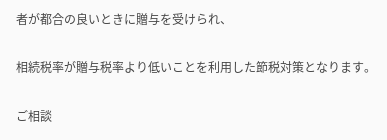者が都合の良いときに贈与を受けられ、

相続税率が贈与税率より低いことを利用した節税対策となります。

ご相談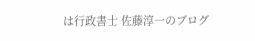は行政書士 佐藤淳一のブログ